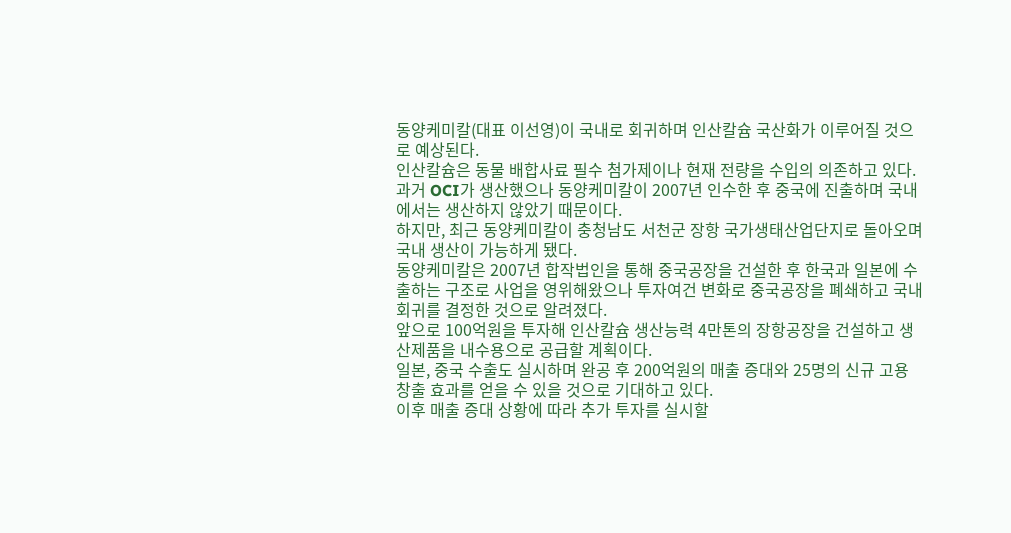동양케미칼(대표 이선영)이 국내로 회귀하며 인산칼슘 국산화가 이루어질 것으로 예상된다.
인산칼슘은 동물 배합사료 필수 첨가제이나 현재 전량을 수입의 의존하고 있다. 과거 OCI가 생산했으나 동양케미칼이 2007년 인수한 후 중국에 진출하며 국내에서는 생산하지 않았기 때문이다.
하지만, 최근 동양케미칼이 충청남도 서천군 장항 국가생태산업단지로 돌아오며 국내 생산이 가능하게 됐다.
동양케미칼은 2007년 합작법인을 통해 중국공장을 건설한 후 한국과 일본에 수출하는 구조로 사업을 영위해왔으나 투자여건 변화로 중국공장을 폐쇄하고 국내 회귀를 결정한 것으로 알려졌다.
앞으로 100억원을 투자해 인산칼슘 생산능력 4만톤의 장항공장을 건설하고 생산제품을 내수용으로 공급할 계획이다.
일본, 중국 수출도 실시하며 완공 후 200억원의 매출 증대와 25명의 신규 고용 창출 효과를 얻을 수 있을 것으로 기대하고 있다.
이후 매출 증대 상황에 따라 추가 투자를 실시할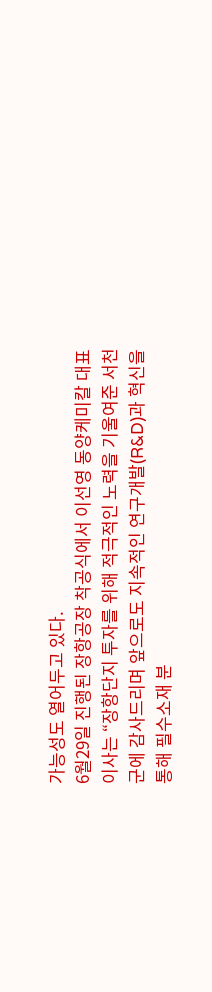가능성도 열어두고 있다.
6월29일 진행된 장항공장 착공식에서 이선영 동양케미칼 대표이사는 “장항단지 투자를 위해 적극적인 노력을 기울여준 서천군에 감사드리며 앞으로도 지속적인 연구개발(R&D)과 혁신을 통해 필수소재 분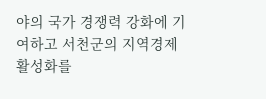야의 국가 경쟁력 강화에 기여하고 서천군의 지역경제 활성화를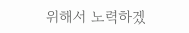위해서 노력하겠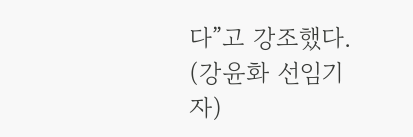다”고 강조했다. (강윤화 선임기자)